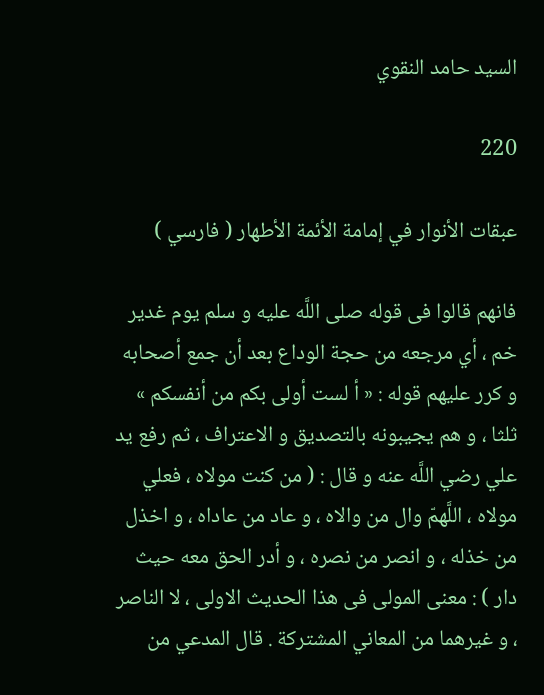السيد حامد النقوي

220

عبقات الأنوار في إمامة الأئمة الأطهار ( فارسي )

فانهم قالوا فى قوله صلى اللَّه عليه و سلم يوم غدير خم ، أي مرجعه من حجة الوداع بعد أن جمع أصحابه و كرر عليهم قوله : « أ لست أولى بكم من أنفسكم » ثلثا ، و هم يجيبونه بالتصديق و الاعتراف ، ثم رفع يد علي رضي اللَّه عنه و قال : ( من كنت مولاه ، فعلي مولاه ، اللَّهمّ وال من والاه ، و عاد من عاداه ، و اخذل من خذله ، و انصر من نصره ، و أدر الحق معه حيث دار ) : معنى المولى فى هذا الحديث الاولى ، لا الناصر ، و غيرهما من المعاني المشتركة . قال المدعي من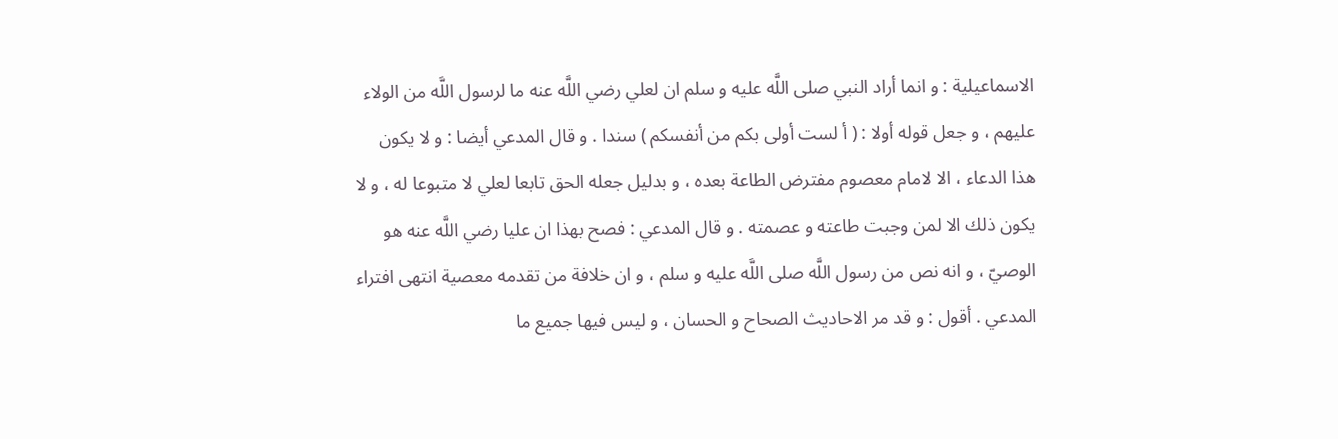الاسماعيلية : و انما أراد النبي صلى اللَّه عليه و سلم ان لعلي رضي اللَّه عنه ما لرسول اللَّه من الولاء عليهم ، و جعل قوله أولا : ( أ لست أولى بكم من أنفسكم ) سندا . و قال المدعي أيضا : و لا يكون هذا الدعاء ، الا لامام معصوم مفترض الطاعة بعده ، و بدليل جعله الحق تابعا لعلي لا متبوعا له ، و لا يكون ذلك الا لمن وجبت طاعته و عصمته . و قال المدعي : فصح بهذا ان عليا رضي اللَّه عنه هو الوصيّ ، و انه نص من رسول اللَّه صلى اللَّه عليه و سلم ، و ان خلافة من تقدمه معصية انتهى افتراء المدعي . أقول : و قد مر الاحاديث الصحاح و الحسان ، و ليس فيها جميع ما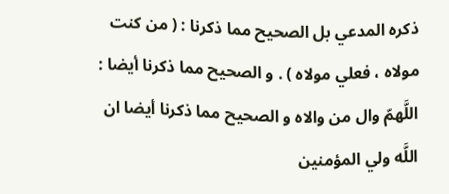ذكره المدعي بل الصحيح مما ذكرنا : ( من كنت مولاه ، فعلي مولاه ) . و الصحيح مما ذكرنا أيضا : اللَّهمّ وال من والاه و الصحيح مما ذكرنا أيضا ان اللَّه ولي المؤمنين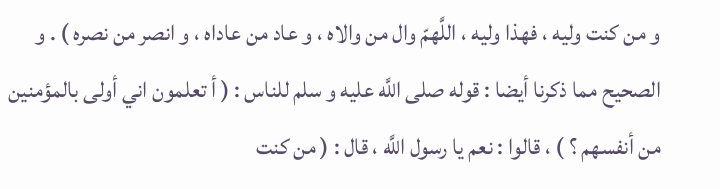و من كنت وليه ، فهذا وليه ، اللَّهمّ وال من والاه ، و عاد من عاداه ، و انصر من نصره ) . و الصحيح مما ذكرنا أيضا : قوله صلى اللَّه عليه و سلم للناس : ( أ تعلمون اني أولى بالمؤمنين من أنفسهم ؟ ) ، قالوا : نعم يا رسول اللَّه ، قال : ( من كنت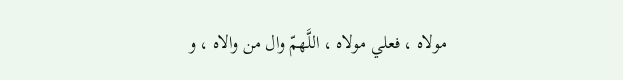مولاه ، فعلي مولاه ، اللَّهمّ وال من والاه ، و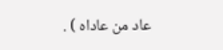عاد من عاداه ) .